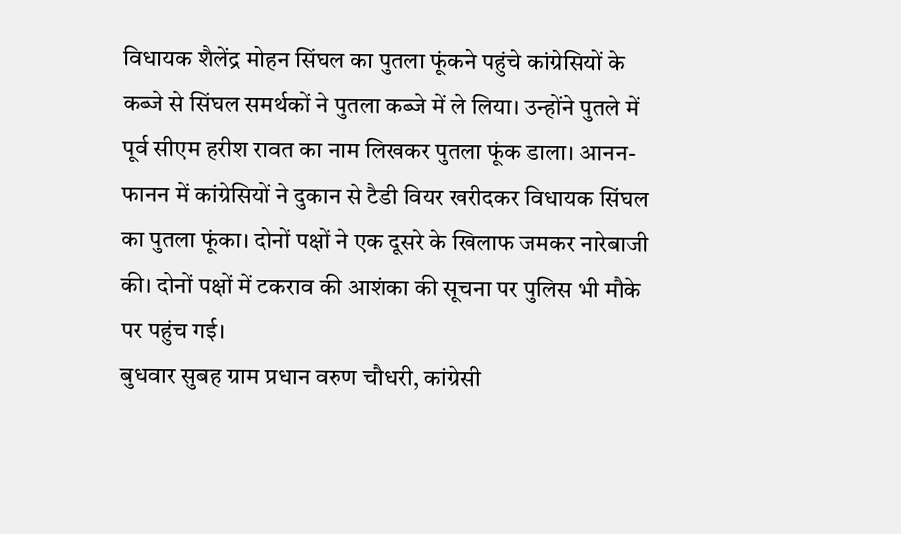विधायक शैलेंद्र मोहन सिंघल का पुतला फूंकने पहुंचे कांग्रेसियों के कब्जे से सिंघल समर्थकों ने पुतला कब्जे में ले लिया। उन्होंने पुतले में पूर्व सीएम हरीश रावत का नाम लिखकर पुतला फूंक डाला। आनन-फानन में कांग्रेसियों ने दुकान से टैडी वियर खरीदकर विधायक सिंघल का पुतला फूंका। दोनों पक्षों ने एक दूसरे के खिलाफ जमकर नारेबाजी की। दोनों पक्षों में टकराव की आशंका की सूचना पर पुलिस भी मौके पर पहुंच गई।
बुधवार सुबह ग्राम प्रधान वरुण चौधरी, कांग्रेसी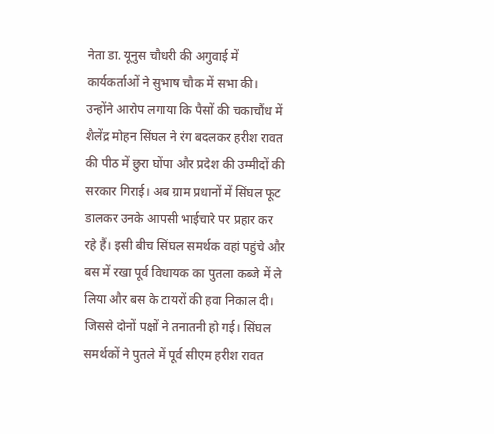नेता डा. यूनुस चौधरी की अगुवाई में कार्यकर्ताओं ने सुभाष चौक में सभा की।
उन्होंने आरोप लगाया कि पैसों की चकाचौंध में शैलेंद्र मोहन सिंघल ने रंग बदलकर हरीश रावत की पीठ में छुरा घोंपा और प्रदेश की उम्मीदों की सरकार गिराई। अब ग्राम प्रधानों में सिंघल फूट डालकर उनके आपसी भाईचारे पर प्रहार कर रहे हैं। इसी बीच सिंघल समर्थक वहां पहुंचे और बस में रखा पूर्व विधायक का पुतला कब्जे में ले लिया और बस के टायरों की हवा निकाल दी। जिससे दोनों पक्षों ने तनातनी हो गई। सिंघल समर्थकों ने पुतले में पूर्व सीएम हरीश रावत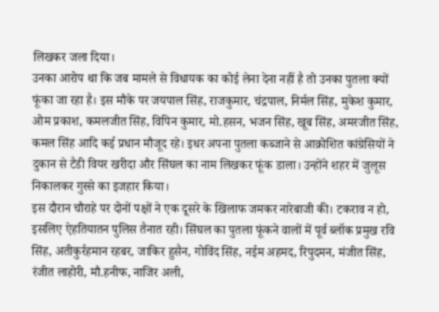लिखकर जला दिया।
उनका आरोप था कि जब मामले से विधायक का कोई लेना देना नहीं है तो उनका पुतला क्यों फूंका जा रहा है। इस मौके पर जयपाल सिंह, राजकुमार, चंद्रपाल, निर्मल सिंह, मुकेश कुमार, ओम प्रकाश, कमलजीत सिंह, विपिन कुमार, मो.हसन, भजन सिंह, खूब सिंह, अमरजीत सिंह, कमल सिंह आदि कई प्रधान मौजूद रहे। इधर अपना पुतला कब्जाने से आक्रोशित कांग्रेसियों ने दुकान से टैडी वियर खरीदा और सिंघल का नाम लिखकर फूंक डाला। उन्होंने शहर में जुलूस निकालकर गुस्से का इजहार किया।
इस दौरान चौराहे पर दोनों पक्षों ने एक दूसरे के खिलाफ जमकर नारेबाजी की। टकराव न हो, इसलिए ऐहतियातन पुलिस तैनात रही। सिंघल का पुतला फूंकने वालों में पूर्व ब्लॉक प्रमुख रवि सिंह, अतीकुर्रहमान रहबर, जाकिर हुसैन, गोविंद सिंह, नईम अहमद, रिपुदमन, मंजीत सिंह, रंजीत लाहोरी, मौ.हनीफ, नाजिर अली,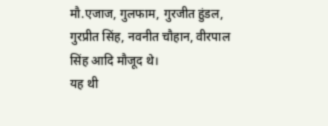मौ.एजाज, गुलफाम, गुरजीत हुंडल, गुरप्रीत सिंह, नवनीत चौहान, वीरपाल सिंह आदि मौजूद थे।
यह थी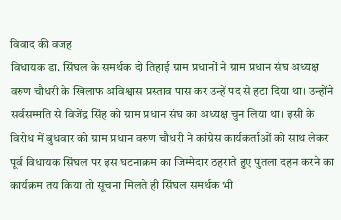विवाद की वजह
विधायक डा. सिंघल के समर्थक दो तिहाई ग्राम प्रधानों ने ग्राम प्रधान संघ अध्यक्ष वरुण चौधरी के खिलाफ अविश्वास प्रस्ताव पास कर उन्हें पद से हटा दिया था। उन्होंने सर्वसम्मति से विजेंद्र सिंह को ग्राम प्रधान संघ का अध्यक्ष चुन लिया था। इसी के विरोध में बुधवार को ग्राम प्रधान वरुण चौधरी ने कांग्रेस कार्यकर्ताओं को साथ लेकर पूर्व विधायक सिंघल पर इस घटनाक्रम का जिम्मेदार ठहराते हुए पुतला दहन करने का कार्यक्रम तय किया तो सूचना मिलते ही सिंघल समर्थक भी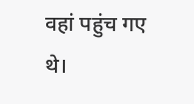वहां पहुंच गए थे।